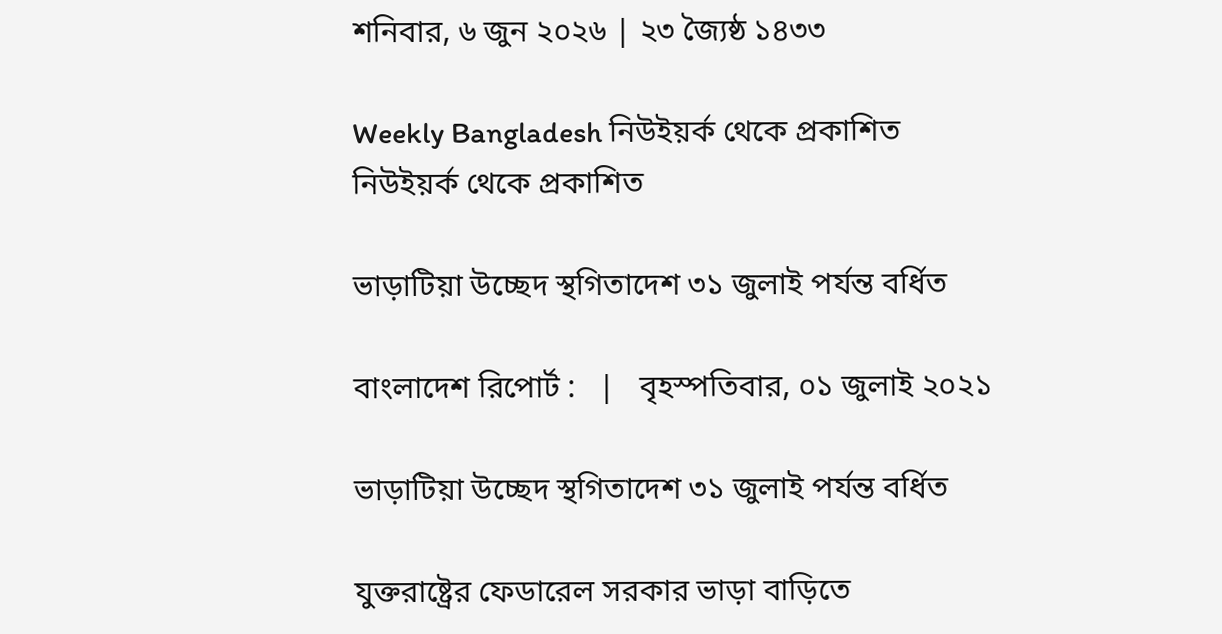শনিবার, ৬ জুন ২০২৬ | ২৩ জ্যৈষ্ঠ ১৪৩৩

Weekly Bangladesh নিউইয়র্ক থেকে প্রকাশিত
নিউইয়র্ক থেকে প্রকাশিত

ভাড়াটিয়া উচ্ছেদ স্থগিতাদেশ ৩১ জুলাই পর্যন্ত বর্ধিত

বাংলাদেশ রিপোর্ট :   |   বৃহস্পতিবার, ০১ জুলাই ২০২১

ভাড়াটিয়া উচ্ছেদ স্থগিতাদেশ ৩১ জুলাই পর্যন্ত বর্ধিত

যুক্তরাষ্ট্রের ফেডারেল সরকার ভাড়া বাড়িতে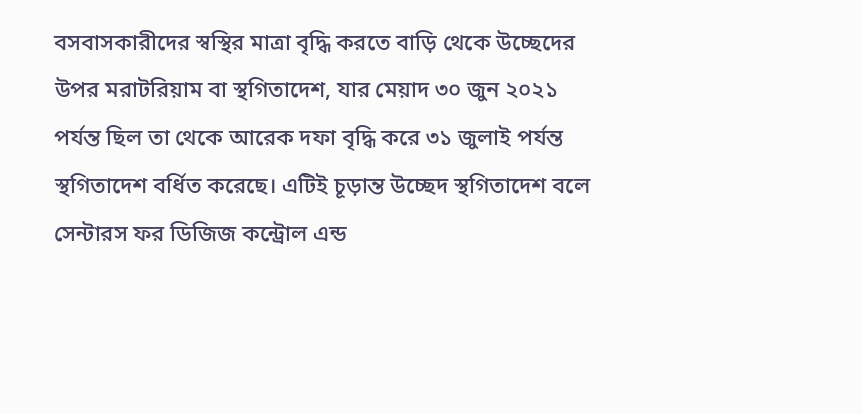বসবাসকারীদের স্বস্থির মাত্রা বৃদ্ধি করতে বাড়ি থেকে উচ্ছেদের উপর মরাটরিয়াম বা স্থগিতাদেশ, যার মেয়াদ ৩০ জুন ২০২১ পর্যন্ত ছিল তা থেকে আরেক দফা বৃদ্ধি করে ৩১ জুলাই পর্যন্ত স্থগিতাদেশ বর্ধিত করেছে। এটিই চূড়ান্ত উচ্ছেদ স্থগিতাদেশ বলে সেন্টারস ফর ডিজিজ কন্ট্রোল এন্ড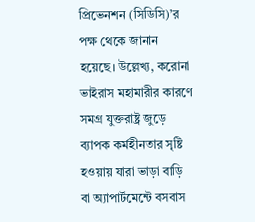প্রিভেনশন (সিডিসি)’র পক্ষ থেকে জানান হয়েছে। উল্লেখ্য, করোনা ভাইরাস মহামারীর কারণে সমগ্র যুক্তরাষ্ট্র জুড়ে ব্যাপক কর্মহীনতার সৃষ্টি হওয়ায় যারা ভাড়া বাড়ি বা অ্যাপার্টমেন্টে বসবাস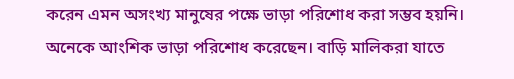করেন এমন অসংখ্য মানুষের পক্ষে ভাড়া পরিশোধ করা সম্ভব হয়নি। অনেকে আংশিক ভাড়া পরিশোধ করেছেন। বাড়ি মালিকরা যাতে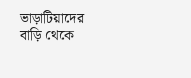ভাড়াটিয়াদের বাড়ি থেকে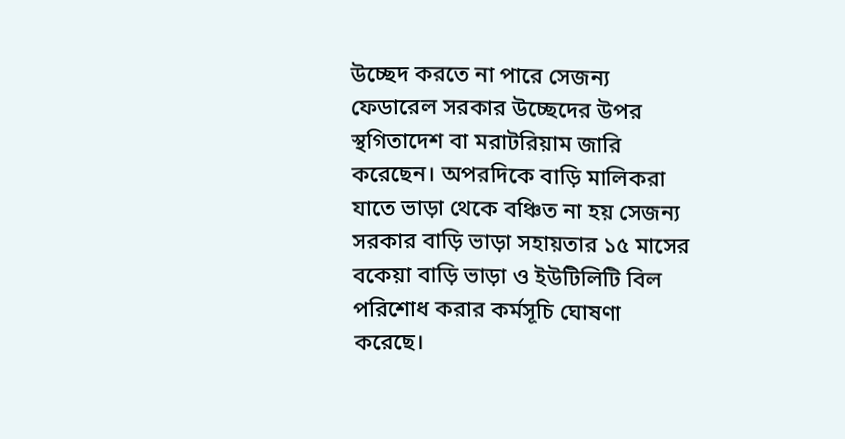উচ্ছেদ করতে না পারে সেজন্য ফেডারেল সরকার উচ্ছেদের উপর স্থগিতাদেশ বা মরাটরিয়াম জারি করেছেন। অপরদিকে বাড়ি মালিকরা যাতে ভাড়া থেকে বঞ্চিত না হয় সেজন্য সরকার বাড়ি ভাড়া সহায়তার ১৫ মাসের বকেয়া বাড়ি ভাড়া ও ইউটিলিটি বিল পরিশোধ করার কর্মসূচি ঘোষণা করেছে।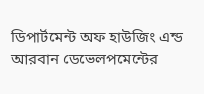ডিপার্টমেন্ট অফ হাউজিং এন্ড আরবান ডেভেলপমেন্টের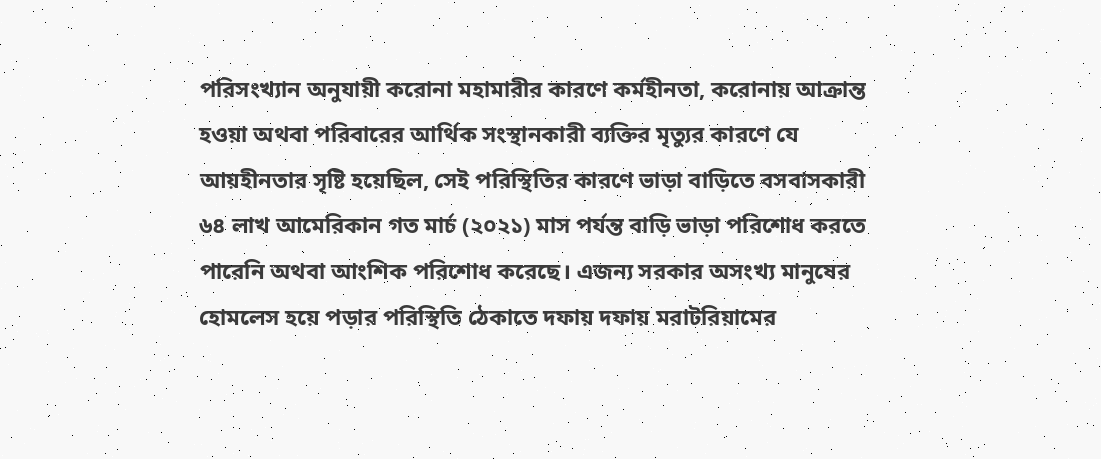পরিসংখ্যান অনুযায়ী করোনা মহামারীর কারণে কর্মহীনতা, করোনায় আক্রান্ত হওয়া অথবা পরিবারের আর্থিক সংস্থানকারী ব্যক্তির মৃত্যুর কারণে যে আয়হীনতার সৃষ্টি হয়েছিল, সেই পরিস্থিতির কারণে ভাড়া বাড়িতে বসবাসকারী ৬৪ লাখ আমেরিকান গত মার্চ (২০২১) মাস পর্যন্ত বাড়ি ভাড়া পরিশোধ করতে পারেনি অথবা আংশিক পরিশোধ করেছে। এজন্য সরকার অসংখ্য মানুষের হোমলেস হয়ে পড়ার পরিস্থিতি ঠেকাতে দফায় দফায় মরাটরিয়ামের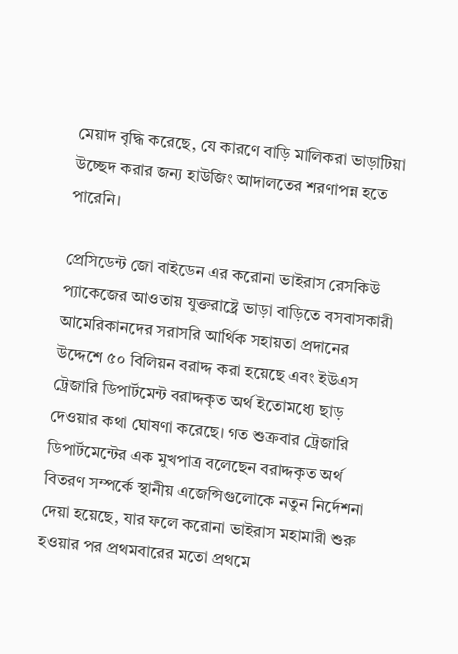মেয়াদ বৃদ্ধি করেছে, যে কারণে বাড়ি মালিকরা ভাড়াটিয়া উচ্ছেদ করার জন্য হাউজিং আদালতের শরণাপন্ন হতে পারেনি।

প্রেসিডেন্ট জো বাইডেন এর করোনা ভাইরাস রেসকিউ প্যাকেজের আওতায় যুক্তরাষ্ট্রে ভাড়া বাড়িতে বসবাসকারী আমেরিকানদের সরাসরি আর্থিক সহায়তা প্রদানের উদ্দেশে ৫০ বিলিয়ন বরাদ্দ করা হয়েছে এবং ইউএস ট্রেজারি ডিপার্টমেন্ট বরাদ্দকৃত অর্থ ইতোমধ্যে ছাড় দেওয়ার কথা ঘোষণা করেছে। গত শুক্রবার ট্রেজারি ডিপার্টমেন্টের এক মুখপাত্র বলেছেন বরাদ্দকৃত অর্থ বিতরণ সম্পর্কে স্থানীয় এজেন্সিগুলোকে নতুন নির্দেশনা দেয়া হয়েছে, যার ফলে করোনা ভাইরাস মহামারী শুরু হওয়ার পর প্রথমবারের মতো প্রথমে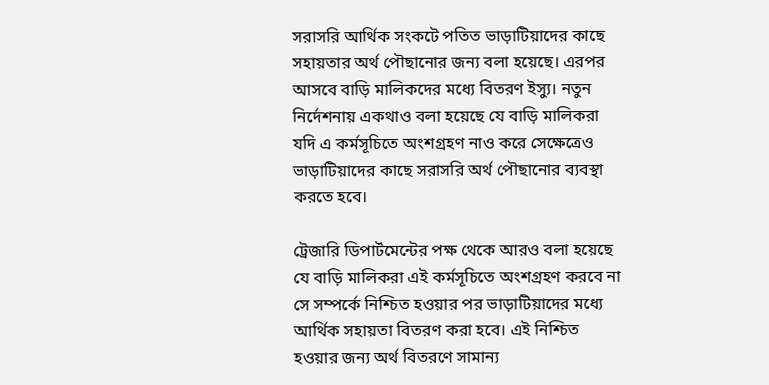সরাসরি আর্থিক সংকটে পতিত ভাড়াটিয়াদের কাছে সহায়তার অর্থ পৌছানোর জন্য বলা হয়েছে। এরপর আসবে বাড়ি মালিকদের মধ্যে বিতরণ ইস্যু। নতুন নির্দেশনায় একথাও বলা হয়েছে যে বাড়ি মালিকরা যদি এ কর্মসূচিতে অংশগ্রহণ নাও করে সেক্ষেত্রেও ভাড়াটিয়াদের কাছে সরাসরি অর্থ পৌছানোর ব্যবস্থা করতে হবে।

ট্রেজারি ডিপার্টমেন্টের পক্ষ থেকে আরও বলা হয়েছে যে বাড়ি মালিকরা এই কর্মসূচিতে অংশগ্রহণ করবে না সে সম্পর্কে নিশ্চিত হওয়ার পর ভাড়াটিয়াদের মধ্যে আর্থিক সহায়তা বিতরণ করা হবে। এই নিশ্চিত হওয়ার জন্য অর্থ বিতরণে সামান্য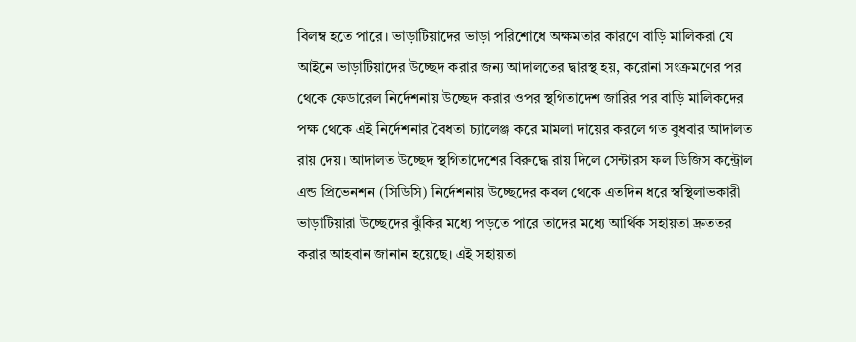বিলম্ব হতে পারে। ভাড়াটিয়াদের ভাড়া পরিশোধে অক্ষমতার কারণে বাড়ি মালিকরা যে আইনে ভাড়াটিয়াদের উচ্ছেদ করার জন্য আদালতের দ্বারস্থ হয়, করোনা সংক্রমণের পর থেকে ফেডারেল নির্দেশনায় উচ্ছেদ করার ওপর স্থগিতাদেশ জারির পর বাড়ি মালিকদের পক্ষ থেকে এই নির্দেশনার বৈধতা চ্যালেঞ্জ করে মামলা দায়ের করলে গত বুধবার আদালত রায় দেয়। আদালত উচ্ছেদ স্থগিতাদেশের বিরুদ্ধে রায় দিলে সেন্টারস ফল ডিজিস কন্ট্রোল এন্ড প্রিভেনশন (সিডিসি) নির্দেশনায় উচ্ছেদের কবল থেকে এতদিন ধরে স্বস্থিলাভকারী ভাড়াটিয়ারা উচ্ছেদের ঝুঁকির মধ্যে পড়তে পারে তাদের মধ্যে আর্থিক সহায়তা দ্রুততর করার আহবান জানান হয়েছে। এই সহায়তা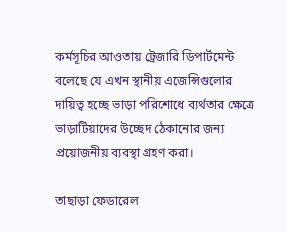কর্মসূচির আওতায় ট্রেজারি ডিপার্টমেন্ট বলেছে যে এখন স্থানীয় এজেন্সিগুলোর দায়িত্ব হচ্ছে ভাড়া পরিশোধে ব্যর্থতার ক্ষেত্রে ভাড়াটিয়াদের উচ্ছেদ ঠেকানোর জন্য প্রয়োজনীয় ব্যবস্থা গ্রহণ করা।

তাছাড়া ফেডারেল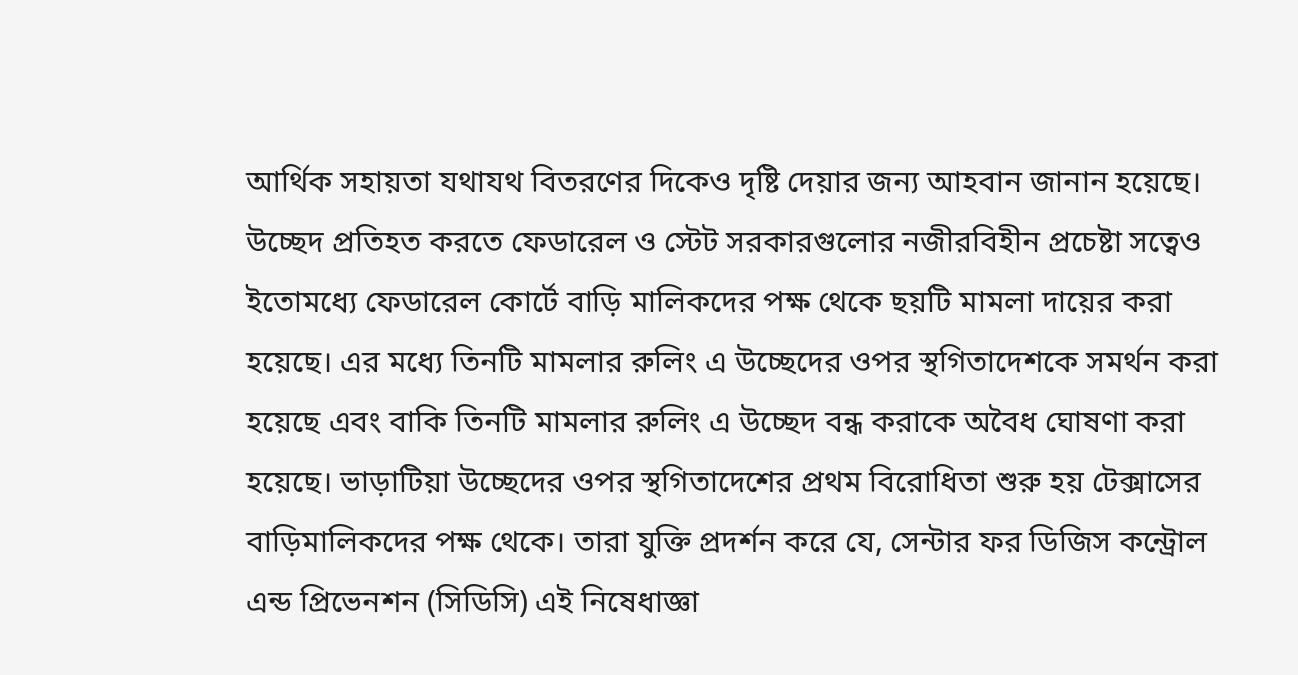আর্থিক সহায়তা যথাযথ বিতরণের দিকেও দৃষ্টি দেয়ার জন্য আহবান জানান হয়েছে। উচ্ছেদ প্রতিহত করতে ফেডারেল ও স্টেট সরকারগুলোর নজীরবিহীন প্রচেষ্টা সত্বেও ইতোমধ্যে ফেডারেল কোর্টে বাড়ি মালিকদের পক্ষ থেকে ছয়টি মামলা দায়ের করা হয়েছে। এর মধ্যে তিনটি মামলার রুলিং এ উচ্ছেদের ওপর স্থগিতাদেশকে সমর্থন করা হয়েছে এবং বাকি তিনটি মামলার রুলিং এ উচ্ছেদ বন্ধ করাকে অবৈধ ঘোষণা করা হয়েছে। ভাড়াটিয়া উচ্ছেদের ওপর স্থগিতাদেশের প্রথম বিরোধিতা শুরু হয় টেক্সাসের বাড়িমালিকদের পক্ষ থেকে। তারা যুক্তি প্রদর্শন করে যে, সেন্টার ফর ডিজিস কন্ট্রোল এন্ড প্রিভেনশন (সিডিসি) এই নিষেধাজ্ঞা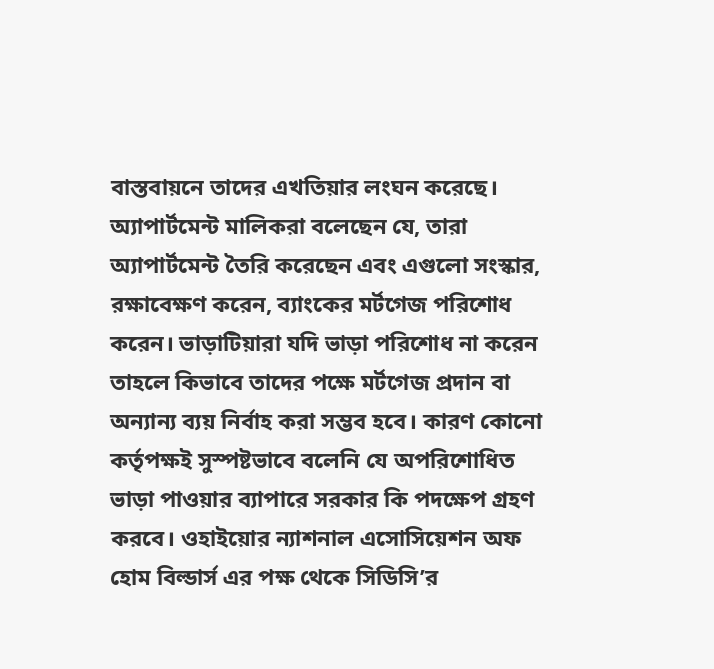বাস্তবায়নে তাদের এখতিয়ার লংঘন করেছে। অ্যাপার্টমেন্ট মালিকরা বলেছেন যে, তারা অ্যাপার্টমেন্ট তৈরি করেছেন এবং এগুলো সংস্কার, রক্ষাবেক্ষণ করেন, ব্যাংকের মর্টগেজ পরিশোধ করেন। ভাড়াটিয়ারা যদি ভাড়া পরিশোধ না করেন তাহলে কিভাবে তাদের পক্ষে মর্টগেজ প্রদান বা অন্যান্য ব্যয় নির্বাহ করা সম্ভব হবে। কারণ কোনো কর্তৃপক্ষই সুস্পষ্টভাবে বলেনি যে অপরিশোধিত ভাড়া পাওয়ার ব্যাপারে সরকার কি পদক্ষেপ গ্রহণ করবে। ওহাইয়োর ন্যাশনাল এসোসিয়েশন অফ হোম বিল্ডার্স এর পক্ষ থেকে সিডিসি’র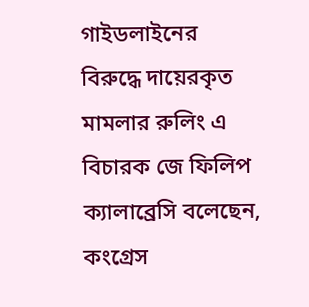গাইডলাইনের বিরুদ্ধে দায়েরকৃত মামলার রুলিং এ বিচারক জে ফিলিপ ক্যালাব্রেসি বলেছেন, কংগ্রেস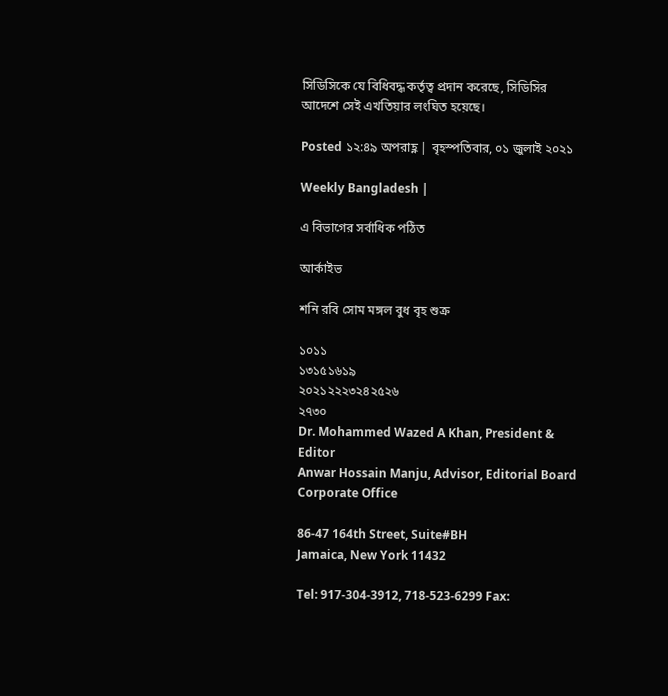সিডিসিকে যে বিধিবদ্ধ কর্তৃত্ব প্রদান করেছে, সিডিসির আদেশে সেই এখতিয়ার লংঘিত হয়েছে।

Posted ১২:৪৯ অপরাহ্ণ | বৃহস্পতিবার, ০১ জুলাই ২০২১

Weekly Bangladesh |

এ বিভাগের সর্বাধিক পঠিত

আর্কাইভ

শনি রবি সোম মঙ্গল বুধ বৃহ শুক্র

১০১১
১৩১৫১৬১৯
২০২১২২২৩২৪২৫২৬
২৭৩০
Dr. Mohammed Wazed A Khan, President & Editor
Anwar Hossain Manju, Advisor, Editorial Board
Corporate Office

86-47 164th Street, Suite#BH
Jamaica, New York 11432

Tel: 917-304-3912, 718-523-6299 Fax: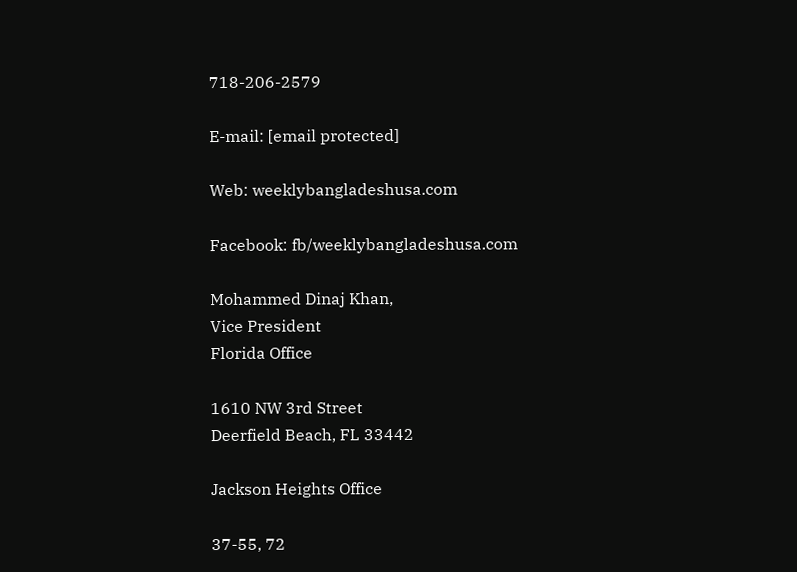718-206-2579

E-mail: [email protected]

Web: weeklybangladeshusa.com

Facebook: fb/weeklybangladeshusa.com

Mohammed Dinaj Khan,
Vice President
Florida Office

1610 NW 3rd Street
Deerfield Beach, FL 33442

Jackson Heights Office

37-55, 72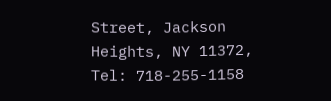Street, Jackson Heights, NY 11372, Tel: 718-255-1158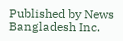Published by News Bangladesh Inc.